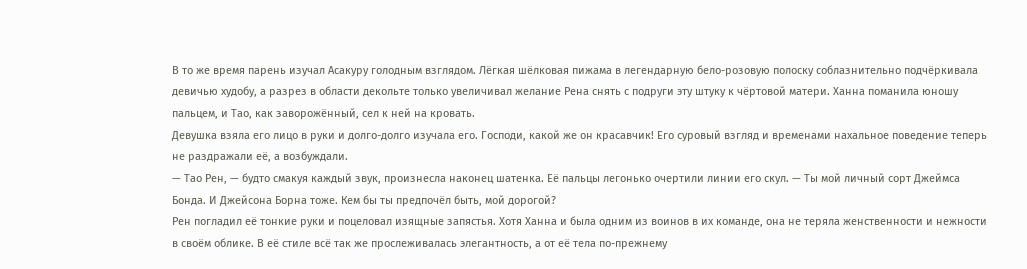В то же время парень изучал Асакуру голодным взглядом. Лёгкая шёлковая пижама в легендарную бело-розовую полоску соблазнительно подчёркивала девичью худобу, а разрез в области декольте только увеличивал желание Рена снять с подруги эту штуку к чёртовой матери. Ханна поманила юношу пальцем, и Тао, как заворожённый, сел к ней на кровать.
Девушка взяла его лицо в руки и долго-долго изучала его. Господи, какой же он красавчик! Его суровый взгляд и временами нахальное поведение теперь не раздражали её, а возбуждали.
— Тао Рен, — будто смакуя каждый звук, произнесла наконец шатенка. Её пальцы легонько очертили линии его скул. — Ты мой личный сорт Джеймса Бонда. И Джейсона Борна тоже. Кем бы ты предпочёл быть, мой дорогой?
Рен погладил её тонкие руки и поцеловал изящные запястья. Хотя Ханна и была одним из воинов в их команде, она не теряла женственности и нежности в своём облике. В её стиле всё так же прослеживалась элегантность, а от её тела по-прежнему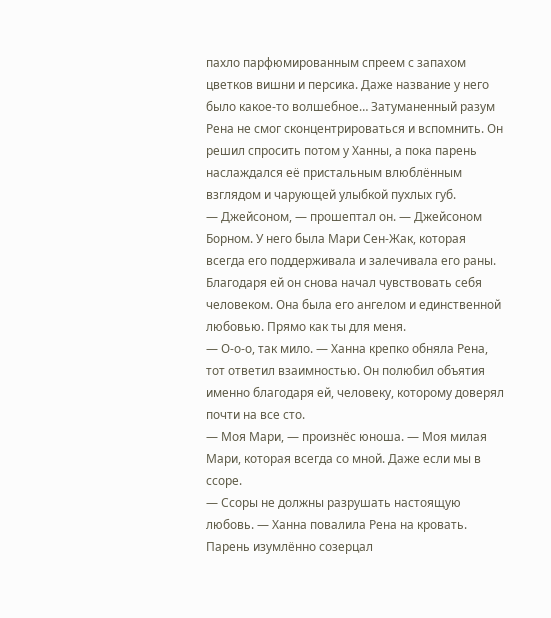пахло парфюмированным спреем с запахом цветков вишни и персика. Даже название у него было какое-то волшебное… Затуманенный разум Рена не смог сконцентрироваться и вспомнить. Он решил спросить потом у Ханны, а пока парень наслаждался её пристальным влюблённым взглядом и чарующей улыбкой пухлых губ.
— Джейсоном, — прошептал он. — Джейсоном Борном. У него была Мари Сен-Жак, которая всегда его поддерживала и залечивала его раны. Благодаря ей он снова начал чувствовать себя человеком. Она была его ангелом и единственной любовью. Прямо как ты для меня.
— О-о-о, так мило. — Ханна крепко обняла Рена, тот ответил взаимностью. Он полюбил объятия именно благодаря ей, человеку, которому доверял почти на все сто.
— Моя Мари, — произнёс юноша. — Моя милая Мари, которая всегда со мной. Даже если мы в ссоре.
— Ссоры не должны разрушать настоящую любовь. — Ханна повалила Рена на кровать. Парень изумлённо созерцал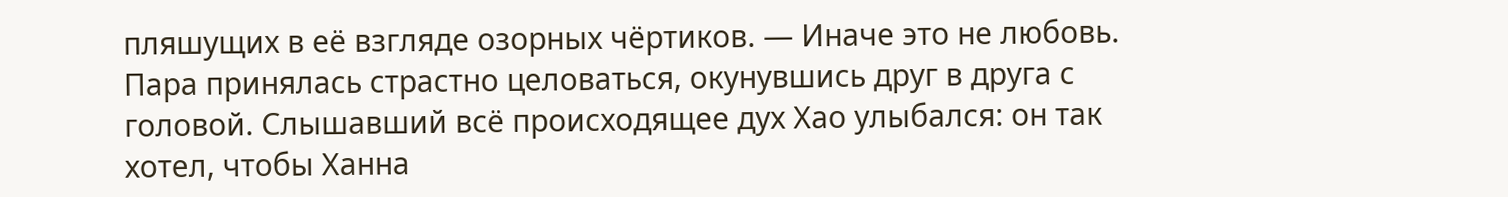пляшущих в её взгляде озорных чёртиков. — Иначе это не любовь.
Пара принялась страстно целоваться, окунувшись друг в друга с головой. Слышавший всё происходящее дух Хао улыбался: он так хотел, чтобы Ханна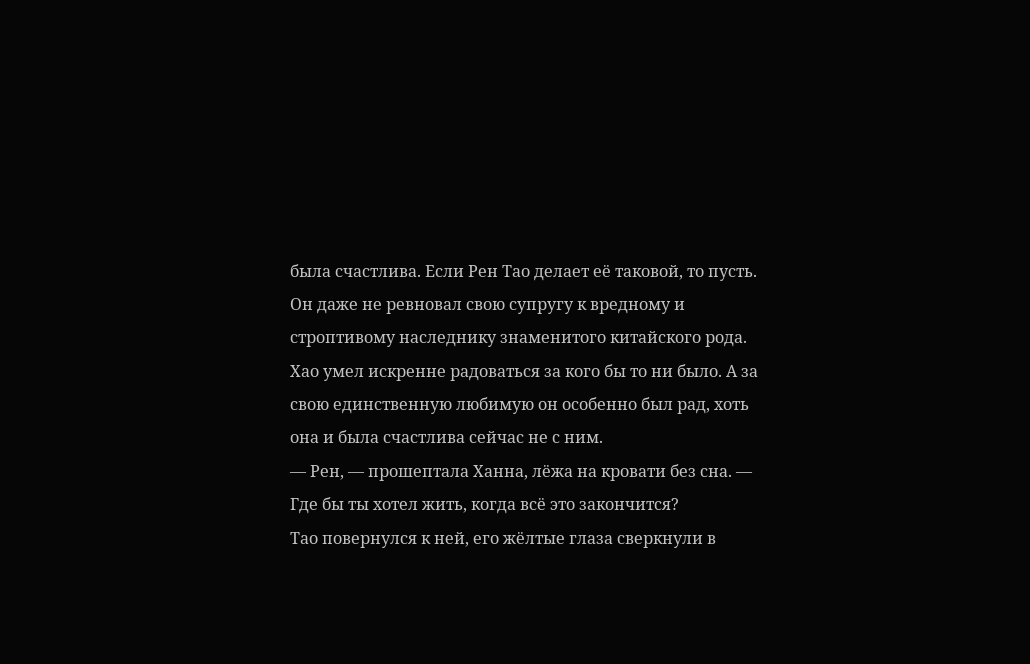была счастлива. Если Рен Тао делает её таковой, то пусть. Он даже не ревновал свою супругу к вредному и строптивому наследнику знаменитого китайского рода. Хао умел искренне радоваться за кого бы то ни было. А за свою единственную любимую он особенно был рад, хоть она и была счастлива сейчас не с ним.
— Рен, — прошептала Ханна, лёжа на кровати без сна. — Где бы ты хотел жить, когда всё это закончится?
Тао повернулся к ней, его жёлтые глаза сверкнули в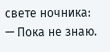свете ночника:
— Пока не знаю.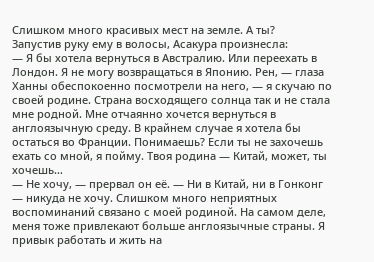Слишком много красивых мест на земле. А ты?
Запустив руку ему в волосы, Асакура произнесла:
— Я бы хотела вернуться в Австралию. Или переехать в Лондон. Я не могу возвращаться в Японию. Рен, — глаза Ханны обеспокоенно посмотрели на него, — я скучаю по своей родине. Страна восходящего солнца так и не стала мне родной. Мне отчаянно хочется вернуться в англоязычную среду. В крайнем случае я хотела бы остаться во Франции. Понимаешь? Если ты не захочешь ехать со мной, я пойму. Твоя родина — Китай, может, ты хочешь…
— Не хочу, — прервал он её. — Ни в Китай, ни в Гонконг — никуда не хочу. Слишком много неприятных воспоминаний связано с моей родиной. На самом деле, меня тоже привлекают больше англоязычные страны. Я привык работать и жить на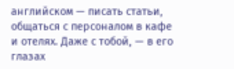английском — писать статьи, общаться с персоналом в кафе и отелях. Даже с тобой, — в его глазах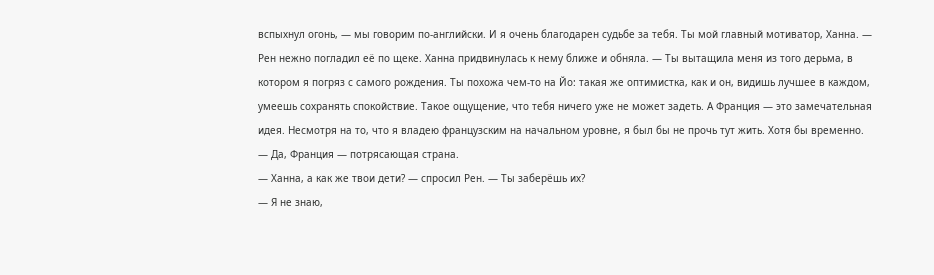вспыхнул огонь, — мы говорим по-английски. И я очень благодарен судьбе за тебя. Ты мой главный мотиватор, Ханна. — Рен нежно погладил её по щеке. Ханна придвинулась к нему ближе и обняла. — Ты вытащила меня из того дерьма, в котором я погряз с самого рождения. Ты похожа чем-то на Йо: такая же оптимистка, как и он, видишь лучшее в каждом, умеешь сохранять спокойствие. Такое ощущение, что тебя ничего уже не может задеть. А Франция — это замечательная идея. Несмотря на то, что я владею французским на начальном уровне, я был бы не прочь тут жить. Хотя бы временно.
— Да, Франция — потрясающая страна.
— Ханна, а как же твои дети? — спросил Рен. — Ты заберёшь их?
— Я не знаю,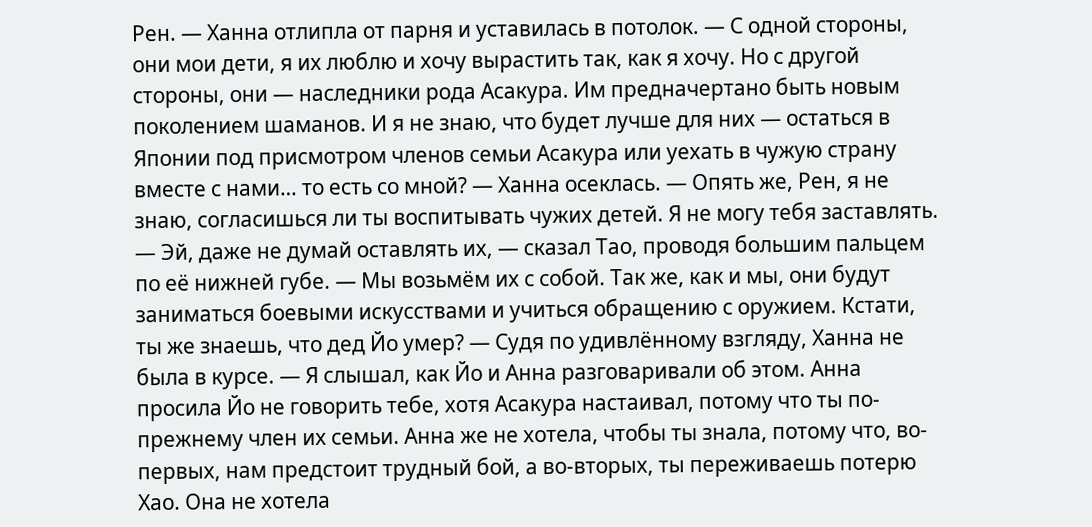Рен. — Ханна отлипла от парня и уставилась в потолок. — С одной стороны, они мои дети, я их люблю и хочу вырастить так, как я хочу. Но с другой стороны, они — наследники рода Асакура. Им предначертано быть новым поколением шаманов. И я не знаю, что будет лучше для них — остаться в Японии под присмотром членов семьи Асакура или уехать в чужую страну вместе с нами… то есть со мной? — Ханна осеклась. — Опять же, Рен, я не знаю, согласишься ли ты воспитывать чужих детей. Я не могу тебя заставлять.
— Эй, даже не думай оставлять их, — сказал Тао, проводя большим пальцем по её нижней губе. — Мы возьмём их с собой. Так же, как и мы, они будут заниматься боевыми искусствами и учиться обращению с оружием. Кстати, ты же знаешь, что дед Йо умер? — Судя по удивлённому взгляду, Ханна не была в курсе. — Я слышал, как Йо и Анна разговаривали об этом. Анна просила Йо не говорить тебе, хотя Асакура настаивал, потому что ты по-прежнему член их семьи. Анна же не хотела, чтобы ты знала, потому что, во-первых, нам предстоит трудный бой, а во-вторых, ты переживаешь потерю Хао. Она не хотела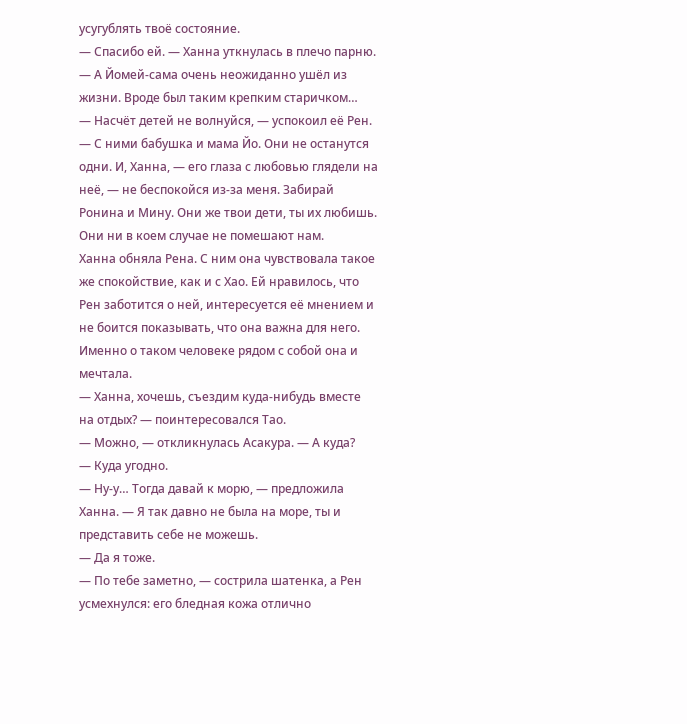усугублять твоё состояние.
— Спасибо ей. — Ханна уткнулась в плечо парню. — А Йомей-сама очень неожиданно ушёл из жизни. Вроде был таким крепким старичком…
— Насчёт детей не волнуйся, — успокоил её Рен. — С ними бабушка и мама Йо. Они не останутся одни. И, Ханна, — его глаза с любовью глядели на неё, — не беспокойся из-за меня. Забирай Ронина и Мину. Они же твои дети, ты их любишь. Они ни в коем случае не помешают нам.
Ханна обняла Рена. С ним она чувствовала такое же спокойствие, как и с Хао. Ей нравилось, что Рен заботится о ней, интересуется её мнением и не боится показывать, что она важна для него. Именно о таком человеке рядом с собой она и мечтала.
— Ханна, хочешь, съездим куда-нибудь вместе на отдых? — поинтересовался Тао.
— Можно, — откликнулась Асакура. — А куда?
— Куда угодно.
— Ну-у… Тогда давай к морю, — предложила Ханна. — Я так давно не была на море, ты и представить себе не можешь.
— Да я тоже.
— По тебе заметно, — сострила шатенка, а Рен усмехнулся: его бледная кожа отлично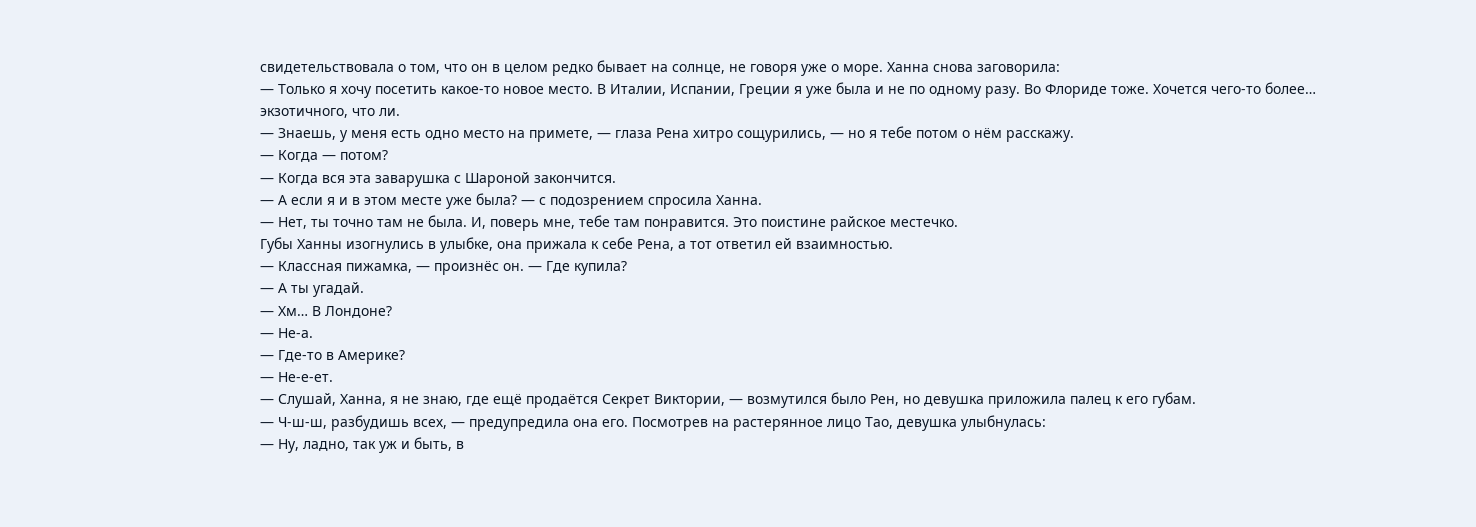свидетельствовала о том, что он в целом редко бывает на солнце, не говоря уже о море. Ханна снова заговорила:
— Только я хочу посетить какое-то новое место. В Италии, Испании, Греции я уже была и не по одному разу. Во Флориде тоже. Хочется чего-то более… экзотичного, что ли.
— Знаешь, у меня есть одно место на примете, — глаза Рена хитро сощурились, — но я тебе потом о нём расскажу.
— Когда — потом?
— Когда вся эта заварушка с Шароной закончится.
— А если я и в этом месте уже была? — с подозрением спросила Ханна.
— Нет, ты точно там не была. И, поверь мне, тебе там понравится. Это поистине райское местечко.
Губы Ханны изогнулись в улыбке, она прижала к себе Рена, а тот ответил ей взаимностью.
— Классная пижамка, — произнёс он. — Где купила?
— А ты угадай.
— Хм… В Лондоне?
— Не-а.
— Где-то в Америке?
— Не-е-ет.
— Слушай, Ханна, я не знаю, где ещё продаётся Секрет Виктории, — возмутился было Рен, но девушка приложила палец к его губам.
— Ч-ш-ш, разбудишь всех, — предупредила она его. Посмотрев на растерянное лицо Тао, девушка улыбнулась:
— Ну, ладно, так уж и быть, в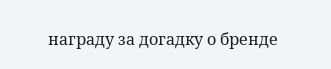награду за догадку о бренде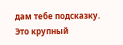дам тебе подсказку. Это крупный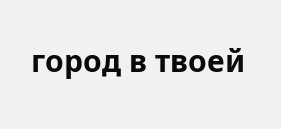город в твоей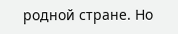родной стране. Но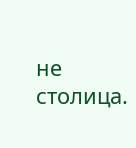не столица.